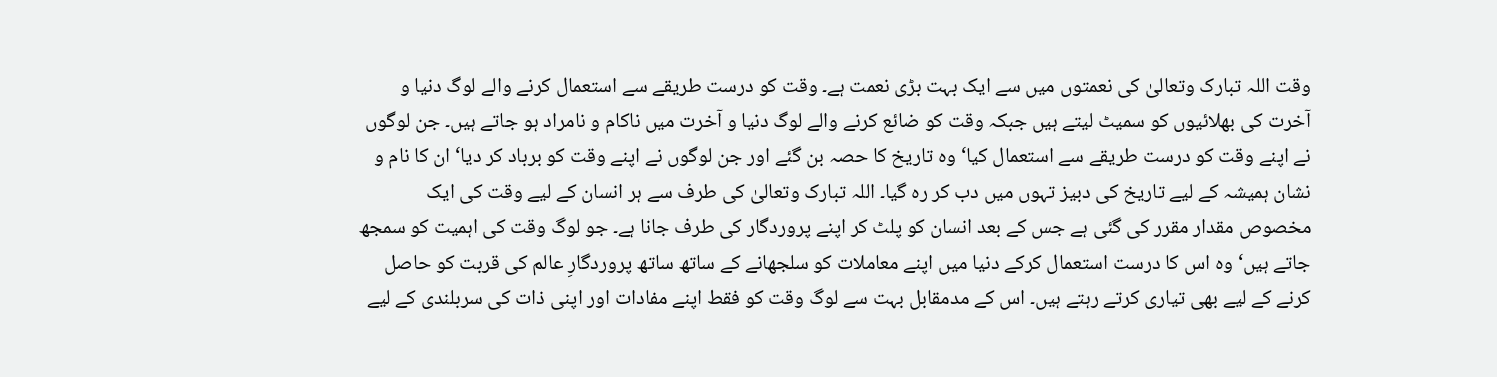وقت اللہ تبارک وتعالیٰ کی نعمتوں میں سے ایک بہت بڑی نعمت ہے۔ وقت کو درست طریقے سے استعمال کرنے والے لوگ دنیا و آخرت کی بھلائیوں کو سمیٹ لیتے ہیں جبکہ وقت کو ضائع کرنے والے لوگ دنیا و آخرت میں ناکام و نامراد ہو جاتے ہیں۔ جن لوگوں نے اپنے وقت کو درست طریقے سے استعمال کیا‘ وہ تاریخ کا حصہ بن گئے اور جن لوگوں نے اپنے وقت کو برباد کر دیا‘ ان کا نام و نشان ہمیشہ کے لیے تاریخ کی دبیز تہوں میں دب کر رہ گیا۔ اللہ تبارک وتعالیٰ کی طرف سے ہر انسان کے لیے وقت کی ایک مخصوص مقدار مقرر کی گئی ہے جس کے بعد انسان کو پلٹ کر اپنے پروردگار کی طرف جانا ہے۔ جو لوگ وقت کی اہمیت کو سمجھ جاتے ہیں‘ وہ اس کا درست استعمال کرکے دنیا میں اپنے معاملات کو سلجھانے کے ساتھ ساتھ پروردگارِ عالم کی قربت کو حاصل کرنے کے لیے بھی تیاری کرتے رہتے ہیں۔ اس کے مدمقابل بہت سے لوگ وقت کو فقط اپنے مفادات اور اپنی ذات کی سربلندی کے لیے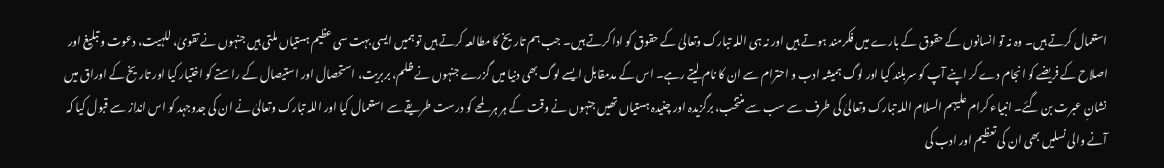استعمال کرتے ہیں۔ وہ نہ تو انسانوں کے حقوق کے بارے میں فکرمند ہوتے ہیں اور نہ ہی اللہ تبارک وتعالیٰ کے حقوق کو ادا کرتے ہیں۔ جب ہم تاریخ کا مطالعہ کرتے ہیں تو ہمیں ایسی بہت سی عظیم ہستیاں ملتی ہیں جنہوں نے تقویٰ، للہیت، دعوت و تبلیغ اور اصلاح کے فریضے کو انجام دے کر اپنے آپ کو سربلند کیا اور لوگ ہمیشہ ادب و احترام سے ان کا نام لیتے رہے۔ اس کے مدمقابل ایسے لوگ بھی دنیا میں گزرے جنہوں نے ظلم، بربریت، استحصال اور استیصال کے راستے کو اختیار کیا اور تاریخ کے اوراق میں نشانِ عبرت بن گئے۔ انبیاء کرام علیہم السلام اللہ تبارک وتعالیٰ کی طرف سے سب سے منتخب، برگزیدہ اور چنیدہ ہستیاں تھیں جنہوں نے وقت کے ہر ہر لمحے کو درست طریقے سے استعمال کیا اور اللہ تبارک وتعالیٰ نے ان کی جدوجہد کو اس انداز سے قبول کیا کہ آنے والی نسلیں بھی ان کی تعظیم اور ادب کی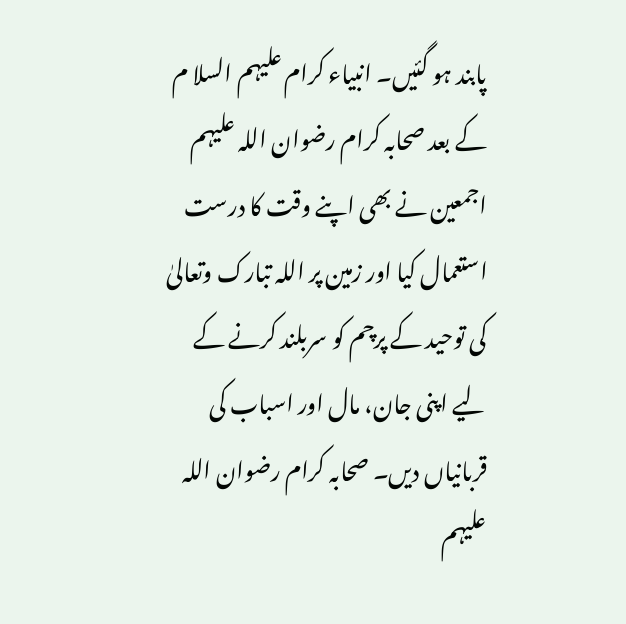پابند ہو گئیں۔ انبیاء کرام علیہم السلا م کے بعد صحابہ کرام رضوان اللہ علیہم اجمعین نے بھی اپنے وقت کا درست استعمال کیا اور زمین پر اللہ تبارک وتعالیٰ کی توحید کے پرچم کو سربلند کرنے کے لیے اپنی جان، مال اور اسباب کی قربانیاں دیں۔ صحابہ کرام رضوان اللہ علیہم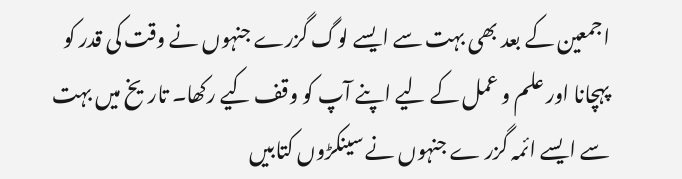اجمعین کے بعد بھی بہت سے ایسے لوگ گزرے جنہوں نے وقت کی قدر کو پہچانا اور علم و عمل کے لیے اپنے آپ کو وقف کیے رکھا۔ تاریخ میں بہت سے ایسے ائمہ گزر ے جنہوں نے سینکڑوں کتابیں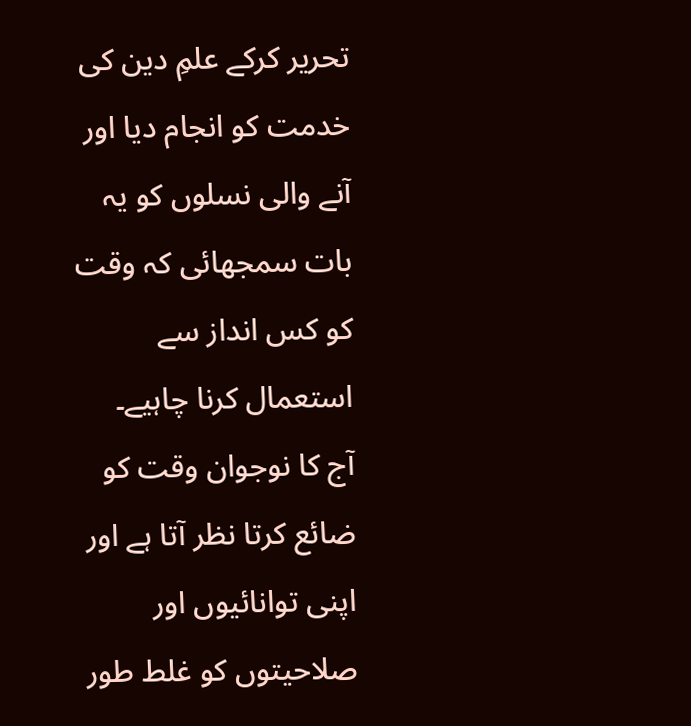تحریر کرکے علمِ دین کی خدمت کو انجام دیا اور آنے والی نسلوں کو یہ بات سمجھائی کہ وقت کو کس انداز سے استعمال کرنا چاہیے۔
آج کا نوجوان وقت کو ضائع کرتا نظر آتا ہے اور اپنی توانائیوں اور صلاحیتوں کو غلط طور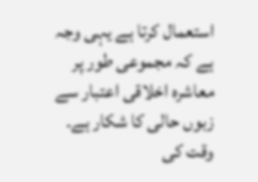استعمال کرتا ہے یہی وجہ ہے کہ مجموعی طور پر معاشرہ اخلاقی اعتبار سے زبوں حالی کا شکار ہے۔ وقت کی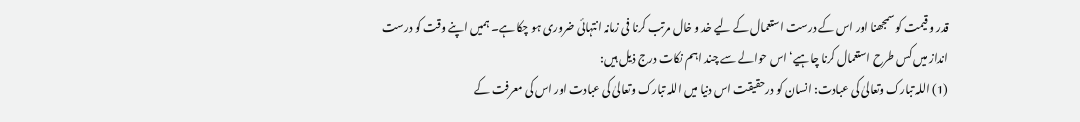قدر و قیمت کو سمجھنا اور اس کے درست استعمال کے لیے خد و خال مرتب کرنا فی زمانہ انتہائی ضروری ہو چکا ہے۔ ہمیں اپنے وقت کو درست انداز میں کس طرح استعمال کرنا چاہیے‘ اس حوالے سے چند اہم نکات درج ذیل ہیں:
(1) اللہ تبارک وتعالیٰ کی عبادت: انسان کو درحقیقت اس دنیا میں اللہ تبارک وتعالیٰ کی عبادت اور اس کی معرفت کے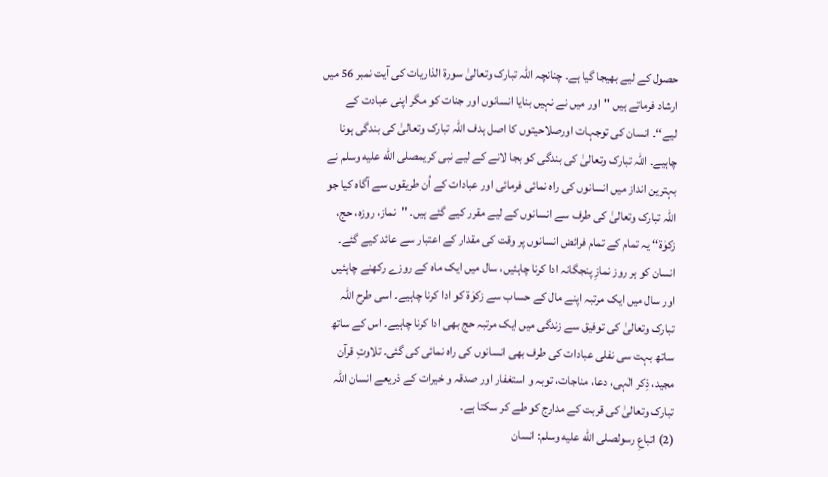حصول کے لیے بھیجا گیا ہے۔ چنانچہ اللہ تبارک وتعالیٰ سورۃ الذاریات کی آیت نمبر 56 میں ارشاد فرماتے ہیں ''اور میں نے نہیں بنایا انسانوں اور جنات کو مگر اپنی عبادت کے لیے‘‘۔ انسان کی توجہات اورصلاحیتوں کا اصل ہدف اللہ تبارک وتعالیٰ کی بندگی ہونا چاہیے۔ اللہ تبارک وتعالیٰ کی بندگی کو بجا لانے کے لیے نبی کریمصلى الله عليه وسلم نے بہترین انداز میں انسانوں کی راہ نمائی فرمائی اور عبادات کے اُن طریقوں سے آگاہ کیا جو اللہ تبارک وتعالیٰ کی طرف سے انسانوں کے لیے مقرر کیے گئے ہیں۔ ''نماز، روزہ، حج، زکوٰۃ‘‘ یہ تمام کے تمام فرائض انسانوں پر وقت کی مقدار کے اعتبار سے عائد کیے گئے۔ انسان کو ہر روز نمازِ پنجگانہ ادا کرنا چاہئیں، سال میں ایک ماہ کے روزے رکھنے چاہئیں اور سال میں ایک مرتبہ اپنے مال کے حساب سے زکوٰۃ کو ادا کرنا چاہیے۔ اسی طرح اللہ تبارک وتعالیٰ کی توفیق سے زندگی میں ایک مرتبہ حج بھی ادا کرنا چاہیے۔ اس کے ساتھ ساتھ بہت سی نفلی عبادات کی طرف بھی انسانوں کی راہ نمائی کی گئی۔ تلاوتِ قرآن مجید، ذِکر الٰہی، دعا، مناجات، توبہ و استغفار اور صدقہ و خیرات کے ذریعے انسان اللہ تبارک وتعالیٰ کی قربت کے مدارج کو طے کر سکتا ہے۔
(2) اتباعِ رسولصلى الله عليه وسلم: انسان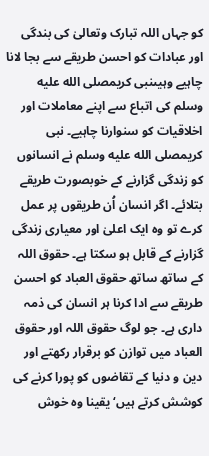کو جہاں اللہ تبارک وتعالیٰ کی بندگی اور عبادات کو احسن طریقے سے بجا لانا چاہیے وہیںنبی کریمصلى الله عليه وسلم کی اتباع سے اپنے معاملات اور اخلاقیات کو سنوارنا چاہیے۔ نبی کریمصلى الله عليه وسلم نے انسانوں کو زندگی گزارنے کے خوبصورت طریقے بتلائے۔ اگر انسان اُن طریقوں پر عمل کرے تو وہ ایک اعلیٰ اور معیاری زندگی گزارنے کے قابل ہو سکتا ہے۔ حقوق اللہ کے ساتھ ساتھ حقوق العباد کو احسن طریقے سے ادا کرنا ہر انسان کی ذمہ داری ہے۔ جو لوگ حقوق اللہ اور حقوق العباد میں توازن کو برقرار رکھتے اور دین و دنیا کے تقاضوں کو پورا کرنے کی کوشش کرتے ہیں‘ یقینا وہ خوش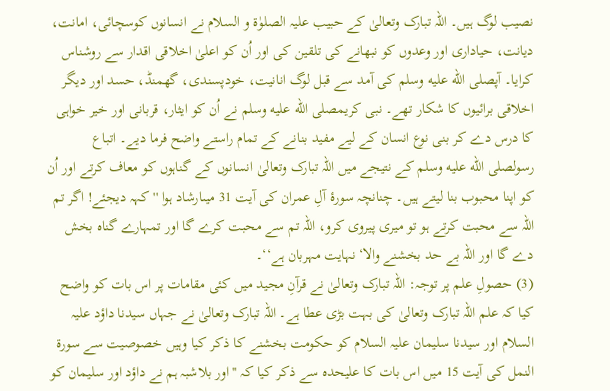نصیب لوگ ہیں۔ اللہ تبارک وتعالیٰ کے حبیب علیہ الصلوٰۃ و السلام نے انسانوں کوسچائی، امانت، دیانت، حیاداری اور وعدوں کو نبھانے کی تلقین کی اور اُن کو اعلیٰ اخلاقی اقدار سے روشناس کرایا۔ آپصلى الله عليه وسلم کی آمد سے قبل لوگ انانیت، خودپسندی، گھمنڈ، حسد اور دیگر اخلاقی برائیوں کا شکار تھے۔ نبی کریمصلى الله عليه وسلم نے اُن کو ایثار، قربانی اور خیر خواہی کا درس دے کر بنی نوع انسان کے لیے مفید بنانے کے تمام راستے واضح فرما دیے۔ اتباع رسولصلى الله عليه وسلم کے نتیجے میں اللہ تبارک وتعالیٰ انسانوں کے گناہوں کو معاف کرتے اور اُن کو اپنا محبوب بنا لیتے ہیں۔ چنانچہ سورۂ آلِ عمران کی آیت 31 میںارشاد ہوا ''کہہ دیجئے! اگر تم اللہ سے محبت کرتے ہو تو میری پیروی کرو، اللہ تم سے محبت کرے گا اور تمہارے گناہ بخش دے گا اور اللہ بے حد بخشنے والا‘ نہایت مہربان ہے‘‘۔
(3) حصولِ علم پر توجہ: اللہ تبارک وتعالیٰ نے قرآنِ مجید میں کئی مقامات پر اس بات کو واضح کیا کہ علم اللہ تبارک وتعالیٰ کی بہت بڑی عطا ہے۔ اللہ تبارک وتعالیٰ نے جہاں سیدنا داؤد علیہ السلام اور سیدنا سلیمان علیہ السلام کو حکومت بخشنے کا ذکر کیا وہیں خصوصیت سے سورۃ النمل کی آیت 15 میں اس بات کا علیحدہ سے ذکر کیا کہ ''اور بلاشبہ ہم نے داؤد اور سلیمان کو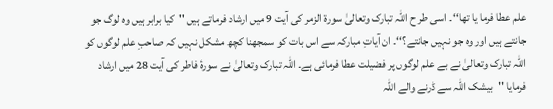علم عطا فرما یا تھا‘‘۔ اسی طر ح اللہ تبارک وتعالیٰ سورۃ الزمر کی آیت 9 میں ارشاد فرماتے ہیں ''کیا برابر ہیں وہ لوگ جو جانتے ہیں اور وہ جو نہیں جانتے؟‘‘۔ ان آیاتِ مبارکہ سے اس بات کو سمجھنا کچھ مشکل نہیں کہ صاحبِ علم لوگوں کو اللہ تبارک وتعالیٰ نے بے علم لوگوں پر فضیلت عطا فرمائی ہے۔ اللہ تبارک وتعالیٰ نے سورۂ فاطر کی آیت 28 میں ارشاد فرمایا ''بیشک اللہ سے ڈرنے والے اللہ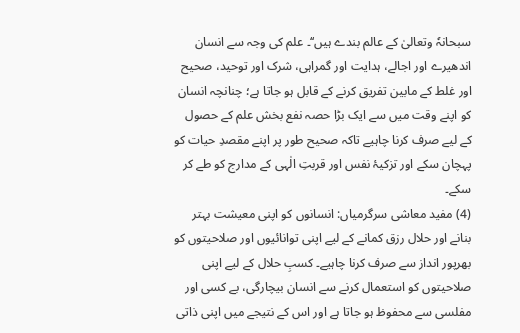سبحانہٗ وتعالیٰ کے عالم بندے ہیں‘‘۔ علم کی وجہ سے انسان اندھیرے اور اجالے، ہدایت اور گمراہی، شرک اور توحید، صحیح اور غلط کے مابین تفریق کرنے کے قابل ہو جاتا ہے؛ چنانچہ انسان کو اپنے وقت میں سے ایک بڑا حصہ نفع بخش علم کے حصول کے لیے صرف کرنا چاہیے تاکہ صحیح طور پر اپنے مقصدِ حیات کو پہچان سکے اور تزکیۂ نفس اور قربتِ الٰہی کے مدارج کو طے کر سکے۔
(4) مفید معاشی سرگرمیاں: انسانوں کو اپنی معیشت بہتر بنانے اور حلال رزق کمانے کے لیے اپنی توانائیوں اور صلاحیتوں کو بھرپور انداز سے صرف کرنا چاہیے۔ کسبِ حلال کے لیے اپنی صلاحیتوں کو استعمال کرنے سے انسان بیچارگی، بے کسی اور مفلسی سے محفوظ ہو جاتا ہے اور اس کے نتیجے میں اپنی ذاتی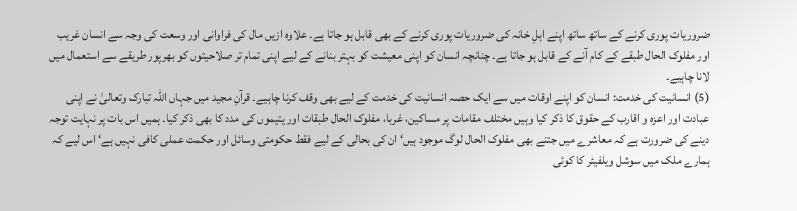ضروریات پوری کرنے کے ساتھ ساتھ اپنے اہلِ خانہ کی ضروریات پوری کرنے کے بھی قابل ہو جاتا ہے۔ علاوہ ازیں مال کی فراوانی اور وسعت کی وجہ سے انسان غریب اور مفلوک الحال طبقے کے کام آنے کے قابل ہو جاتا ہے۔ چنانچہ انسان کو اپنی معیشت کو بہتر بنانے کے لیے اپنی تمام تر صلاحیتوں کو بھرپور طریقے سے استعمال میں لانا چاہیے۔
(5) انسانیت کی خدمت: انسان کو اپنے اوقات میں سے ایک حصہ انسانیت کی خدمت کے لیے بھی وقف کرنا چاہیے۔ قرآنِ مجید میں جہاں اللہ تبارک وتعالیٰ نے اپنی عبادت اور اعزہ و اقارب کے حقوق کا ذکر کیا وہیں مختلف مقامات پر مساکین، غربا، مفلوک الحال طبقات اور یتیموں کی مدد کا بھی ذکر کیا۔ ہمیں اس بات پر نہایت توجہ دینے کی ضرورت ہے کہ معاشرے میں جتنے بھی مفلوک الحال لوگ موجود ہیں‘ ان کی بحالی کے لیے فقط حکومتی وسائل اور حکمت عملی کافی نہیں ہے‘ اس لیے کہ ہمارے ملک میں سوشل ویلفیئر کا کوئی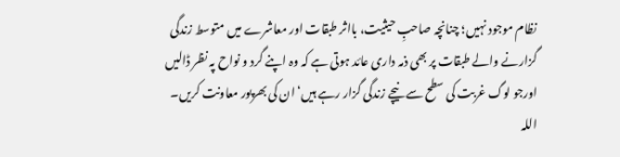نظام موجود نہیں؛ چنانچہ صاحبِ حیثیت، بااثر طبقات اور معاشرے میں متوسط زندگی گزارنے والے طبقات پر بھی ذمہ داری عائد ہوتی ہے کہ وہ اپنے گرد و نواح پہ نظر ڈالیں اورجو لوگ غربت کی سطح سے نیچے زندگی گزار رہے ہیں‘ ان کی بھرپور معاونت کریں۔ اللہ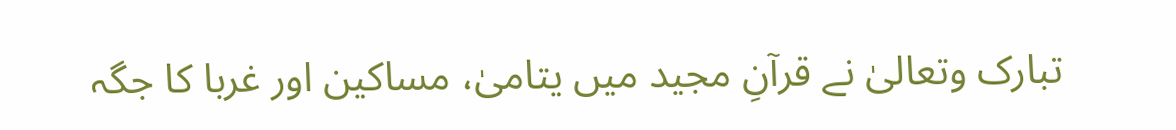تبارک وتعالیٰ نے قرآنِ مجید میں یتامیٰ، مساکین اور غربا کا جگہ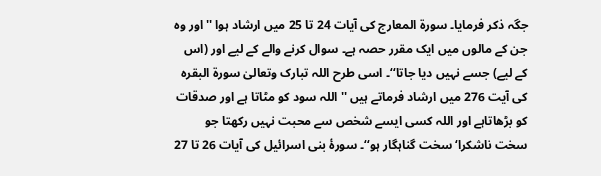جگہ ذکر فرمایا۔ سورۃ المعارج کی آیات 24 تا 25 میں ارشاد ہوا ''اور وہ جن کے مالوں میں ایک مقرر حصہ ہے۔ سوال کرنے والے کے لیے اور (اس کے لیے) جسے نہیں دیا جاتا‘‘۔ اسی طرح اللہ تبارک وتعالیٰ سورۃ البقرہ کی آیت 276 میں ارشاد فرماتے ہیں ''اللہ سود کو مٹاتا ہے اور صدقات کو بڑھاتاہے اور اللہ کسی ایسے شخص سے محبت نہیں رکھتا جو سخت ناشکرا‘ سخت گناہگار ہو‘‘۔ سورۂ بنی اسرائیل کی آیات 26 تا 27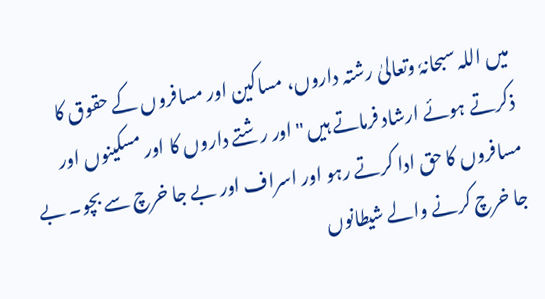میں اللہ سبحانہٗ وتعالیٰ رشتہ داروں، مساکین اور مسافروں کے حقوق کا ذکرتے ہوئے ارشاد فرماتے ہیں ''اور رشتے داروں کا اور مسکینوں اور مسافروں کا حق ادا کرتے رہو اور اسراف اور بے جا خرچ سے بچو۔ بے جا خرچ کرنے والے شیطانوں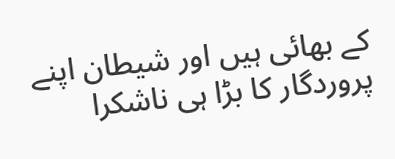کے بھائی ہیں اور شیطان اپنے پروردگار کا بڑا ہی ناشکرا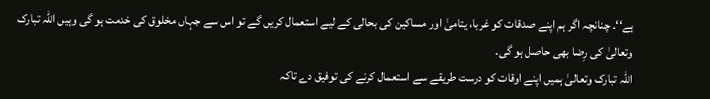ہے‘‘۔ چنانچہ اگر ہم اپنے صدقات کو غربا، یتامیٰ اور مساکین کی بحالی کے لیے استعمال کریں گے تو اس سے جہاں مخلوق کی خدمت ہو گی وہیں اللہ تبارک وتعالیٰ کی رِضا بھی حاصل ہو گی۔
اللہ تبارک وتعالیٰ ہمیں اپنے اوقات کو درست طریقے سے استعمال کرنے کی توفیق دے تاکہ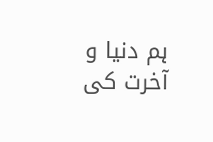ہم دنیا و آخرت کی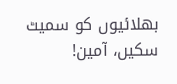بھلائیوں کو سمیٹ سکیں، آمین!